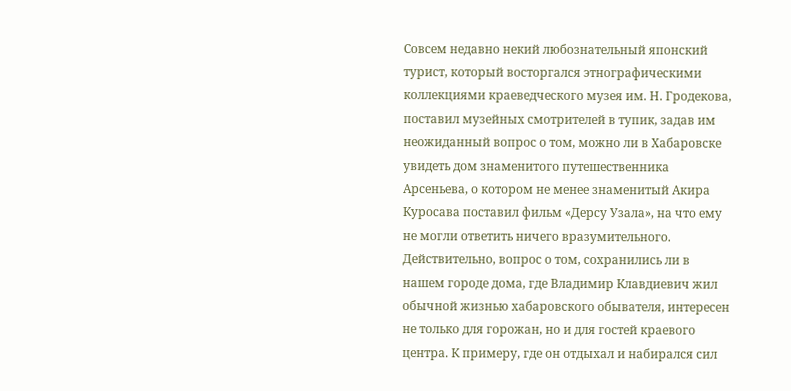Совсем недавно некий любознательный японский турист, который восторгался этнографическими коллекциями краеведческого музея им. Н. Гродекова, поставил музейных смотрителей в тупик, задав им неожиданный вопрос о том, можно ли в Хабаровске увидеть дом знаменитого путешественника Арсеньева, о котором не менее знаменитый Акира Куросава поставил фильм «Дерсу Узала», на что ему не могли ответить ничего вразумительного.
Действительно, вопрос о том, сохранились ли в нашем городе дома, где Владимир Клавдиевич жил обычной жизнью хабаровского обывателя, интересен не только для горожан, но и для гостей краевого центра. К примеру, где он отдыхал и набирался сил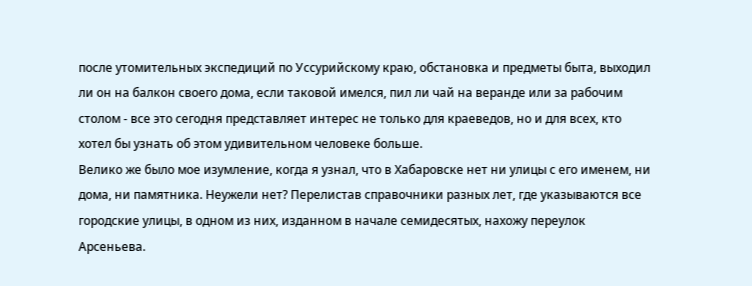после утомительных экспедиций по Уссурийскому краю, обстановка и предметы быта, выходил ли он на балкон своего дома, если таковой имелся, пил ли чай на веранде или за рабочим столом - все это сегодня представляет интерес не только для краеведов, но и для всех, кто хотел бы узнать об этом удивительном человеке больше.
Велико же было мое изумление, когда я узнал, что в Хабаровске нет ни улицы с его именем, ни дома, ни памятника. Неужели нет? Перелистав справочники разных лет, где указываются все городские улицы, в одном из них, изданном в начале семидесятых, нахожу переулок Арсеньева.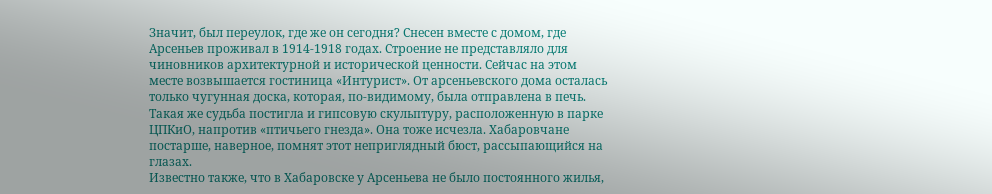Значит, был переулок, где же он сегодня? Снесен вместе с домом, где Арсеньев проживал в 1914-1918 годах. Строение не представляло для чиновников архитектурной и исторической ценности. Сейчас на этом месте возвышается гостиница «Интурист». От арсеньевского дома осталась только чугунная доска, которая, по-видимому, была отправлена в печь. Такая же судьба постигла и гипсовую скульптуру, расположенную в парке ЦПКиО, напротив «птичьего гнезда». Она тоже исчезла. Хабаровчане постарше, наверное, помнят этот неприглядный бюст, рассыпающийся на глазах.
Известно также, что в Хабаровске у Арсеньева не было постоянного жилья,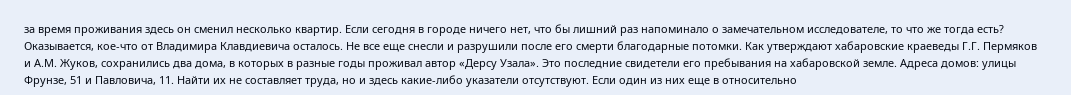за время проживания здесь он сменил несколько квартир. Если сегодня в городе ничего нет, что бы лишний раз напоминало о замечательном исследователе, то что же тогда есть? Оказывается, кое-что от Владимира Клавдиевича осталось. Не все еще снесли и разрушили после его смерти благодарные потомки. Как утверждают хабаровские краеведы Г.Г. Пермяков и А.М. Жуков, сохранились два дома, в которых в разные годы проживал автор «Дерсу Узала». Это последние свидетели его пребывания на хабаровской земле. Адреса домов: улицы Фрунзе, 51 и Павловича, 11. Найти их не составляет труда, но и здесь какие-либо указатели отсутствуют. Если один из них еще в относительно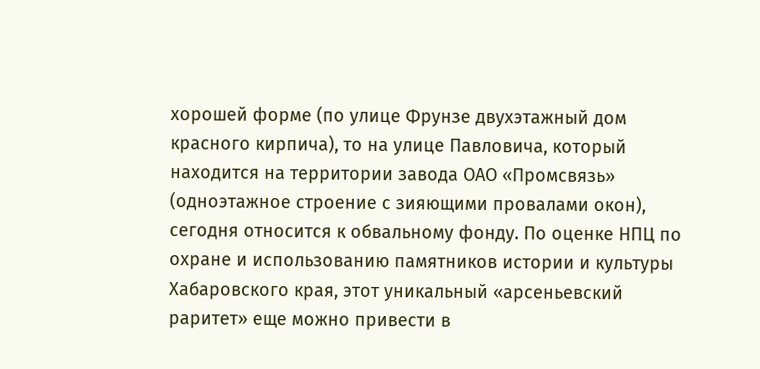хорошей форме (по улице Фрунзе двухэтажный дом красного кирпича), то на улице Павловича, который находится на территории завода ОАО «Промсвязь» (одноэтажное строение с зияющими провалами окон), сегодня относится к обвальному фонду. По оценке НПЦ по охране и использованию памятников истории и культуры Хабаровского края, этот уникальный «арсеньевский раритет» еще можно привести в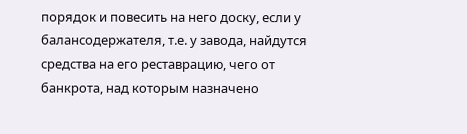порядок и повесить на него доску, если у балансодержателя, т.е. у завода, найдутся средства на его реставрацию, чего от банкрота, над которым назначено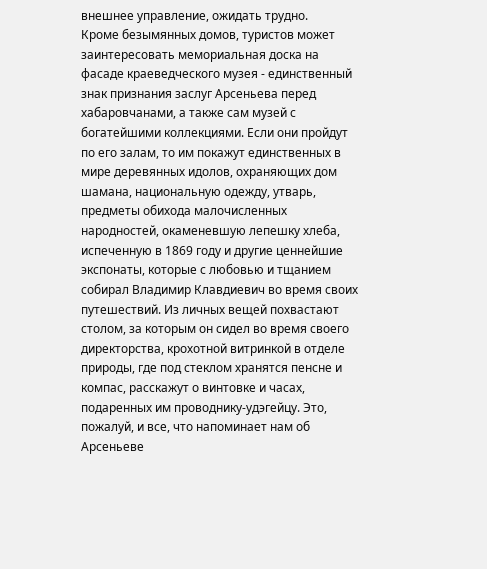внешнее управление, ожидать трудно.
Кроме безымянных домов, туристов может заинтересовать мемориальная доска на фасаде краеведческого музея - единственный знак признания заслуг Арсеньева перед хабаровчанами, а также сам музей с богатейшими коллекциями. Если они пройдут по его залам, то им покажут единственных в мире деревянных идолов, охраняющих дом шамана, национальную одежду, утварь, предметы обихода малочисленных народностей, окаменевшую лепешку хлеба, испеченную в 1869 году и другие ценнейшие экспонаты, которые с любовью и тщанием собирал Владимир Клавдиевич во время своих путешествий. Из личных вещей похвастают столом, за которым он сидел во время своего директорства, крохотной витринкой в отделе природы, где под стеклом хранятся пенсне и компас, расскажут о винтовке и часах, подаренных им проводнику-удэгейцу. Это, пожалуй, и все, что напоминает нам об Арсеньеве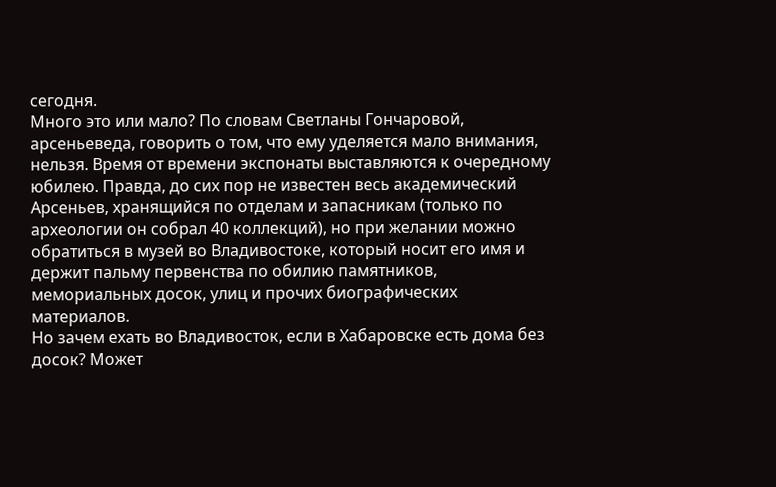сегодня.
Много это или мало? По словам Светланы Гончаровой, арсеньеведа, говорить о том, что ему уделяется мало внимания, нельзя. Время от времени экспонаты выставляются к очередному юбилею. Правда, до сих пор не известен весь академический Арсеньев, хранящийся по отделам и запасникам (только по археологии он собрал 40 коллекций), но при желании можно обратиться в музей во Владивостоке, который носит его имя и держит пальму первенства по обилию памятников, мемориальных досок, улиц и прочих биографических материалов.
Но зачем ехать во Владивосток, если в Хабаровске есть дома без досок? Может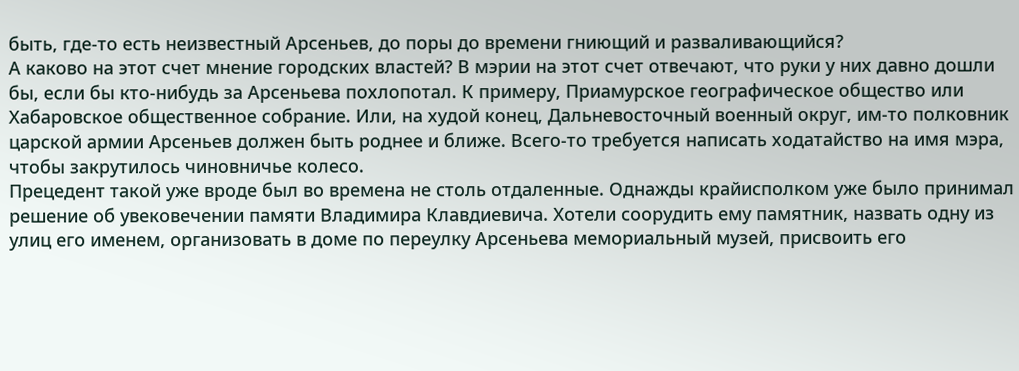быть, где-то есть неизвестный Арсеньев, до поры до времени гниющий и разваливающийся?
А каково на этот счет мнение городских властей? В мэрии на этот счет отвечают, что руки у них давно дошли бы, если бы кто-нибудь за Арсеньева похлопотал. К примеру, Приамурское географическое общество или Хабаровское общественное собрание. Или, на худой конец, Дальневосточный военный округ, им-то полковник царской армии Арсеньев должен быть роднее и ближе. Всего-то требуется написать ходатайство на имя мэра, чтобы закрутилось чиновничье колесо.
Прецедент такой уже вроде был во времена не столь отдаленные. Однажды крайисполком уже было принимал решение об увековечении памяти Владимира Клавдиевича. Хотели соорудить ему памятник, назвать одну из улиц его именем, организовать в доме по переулку Арсеньева мемориальный музей, присвоить его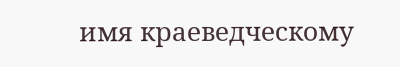имя краеведческому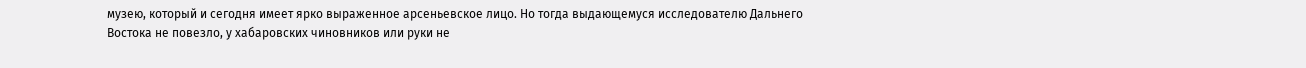музею, который и сегодня имеет ярко выраженное арсеньевское лицо. Но тогда выдающемуся исследователю Дальнего Востока не повезло, у хабаровских чиновников или руки не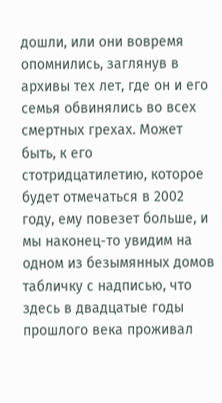дошли, или они вовремя опомнились, заглянув в архивы тех лет, где он и его семья обвинялись во всех смертных грехах. Может быть, к его стотридцатилетию, которое будет отмечаться в 2002 году, ему повезет больше, и мы наконец-то увидим на одном из безымянных домов табличку с надписью, что здесь в двадцатые годы прошлого века проживал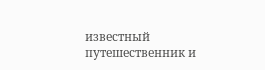известный путешественник и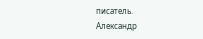писатель.
Александр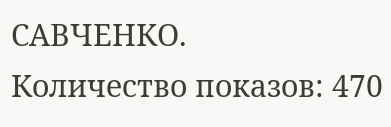САВЧЕНКО.
Количество показов: 470